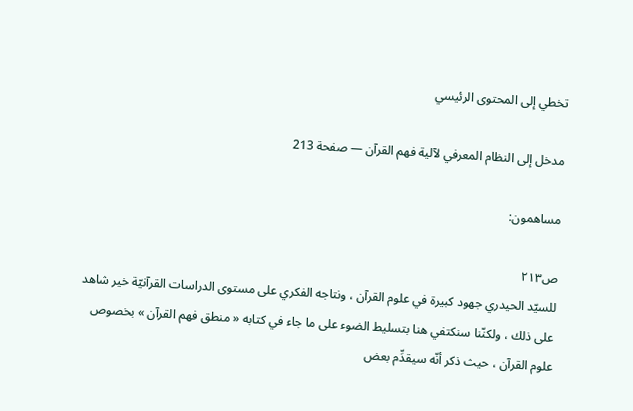تخطي إلى المحتوى الرئيسي

مدخل إلى النظام المعرفي لآلية فهم القرآن — صفحة 213

مساهمون:

ص٢١٣
للسيّد الحيدري جهود كبيرة في علوم القرآن ، ونتاجه الفكري على مستوى الدراسات القرآنيّة خير شاهد على ذلك ، ولكنّنا سنكتفي هنا بتسليط الضوء على ما جاء في كتابه « منطق فهم القرآن » بخصوص علوم القرآن ، حيث ذكر أنّه سيقدِّم بعض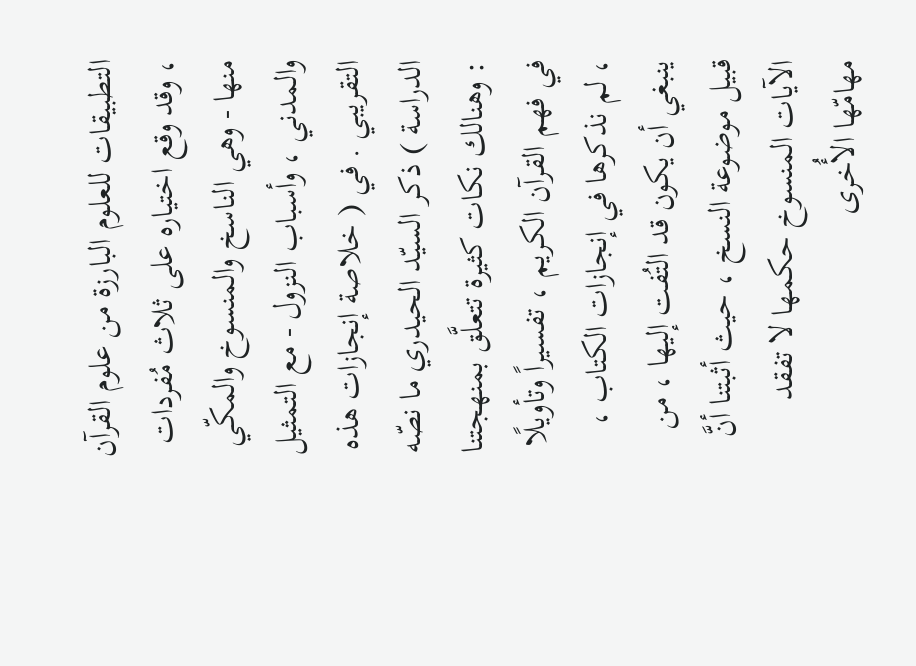التطبيقات للعلوم البارزة من علوم القرآن ، وقد وقع اختياره على ثلاث مُفردات منها - وهي الناسخ والمنسوخ والمكّي والمدني ، وأسباب النزول - مع التمثيل التقريبي . في ( خلاصة إنجازات هذه الدراسة ) ذكر السيّد الحيدري ما نصّه : وهنالك نكات كثيرة تتعلَّق بمنهجتنا في فهم القرآن الكريم ، تفسيراً وتأويلًا ، لم نذكرها في إنجازات الكتاب ، ينبغي أن يكون قد التُفت إليها ، من قبيل موضوعة النسخ ، حيث أثبتنا أنَّ الآيات المنسوخ حكمها لا تفقد مهامّها الأُخرى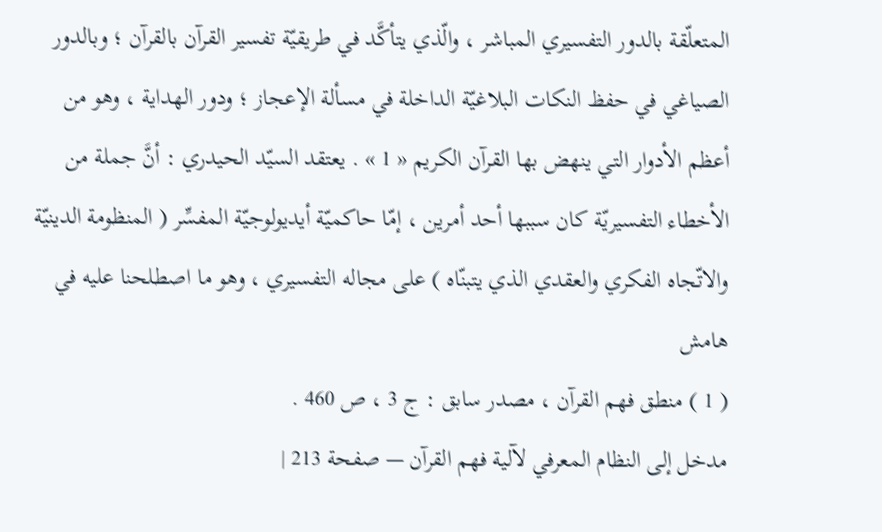المتعلّقة بالدور التفسيري المباشر ، والّذي يتأكَّد في طريقيّة تفسير القرآن بالقرآن ؛ وبالدور الصياغي في حفظ النكات البلاغيّة الداخلة في مسألة الإعجاز ؛ ودور الهداية ، وهو من أعظم الأدوار التي ينهض بها القرآن الكريم « 1 » . يعتقد السيّد الحيدري : أنَّ جملة من الأخطاء التفسيريّة كان سببها أحد أمرين ، إمّا حاكميّة أيديولوجيّة المفسِّر ( المنظومة الدينيّة والاتّجاه الفكري والعقدي الذي يتبنّاه ) على مجاله التفسيري ، وهو ما اصطلحنا عليه في
هامش
( 1 ) منطق فهم القرآن ، مصدر سابق : ج 3 ، ص 460 .
مدخل إلى النظام المعرفي لآلية فهم القرآن — صفحة 213 |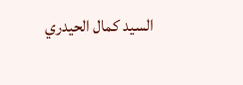السيد كمال الحيدري